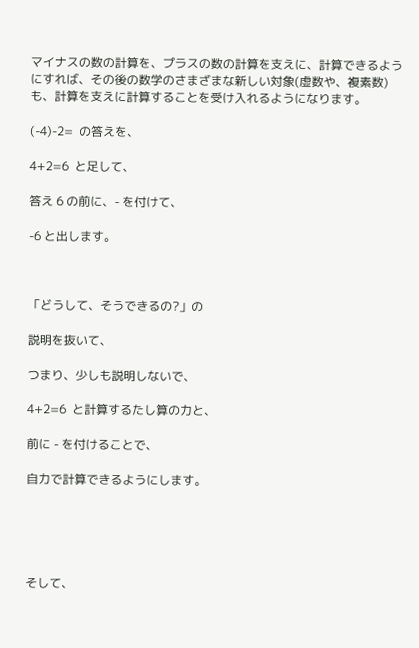マイナスの数の計算を、プラスの数の計算を支えに、計算できるようにすれば、その後の数学のさまざまな新しい対象(虚数や、複素数)も、計算を支えに計算することを受け入れるようになります。

(-4)-2=  の答えを、

4+2=6  と足して、

答え 6 の前に、- を付けて、

-6 と出します。



「どうして、そうできるの?」の

説明を抜いて、

つまり、少しも説明しないで、

4+2=6  と計算するたし算の力と、

前に - を付けることで、

自力で計算できるようにします。





そして、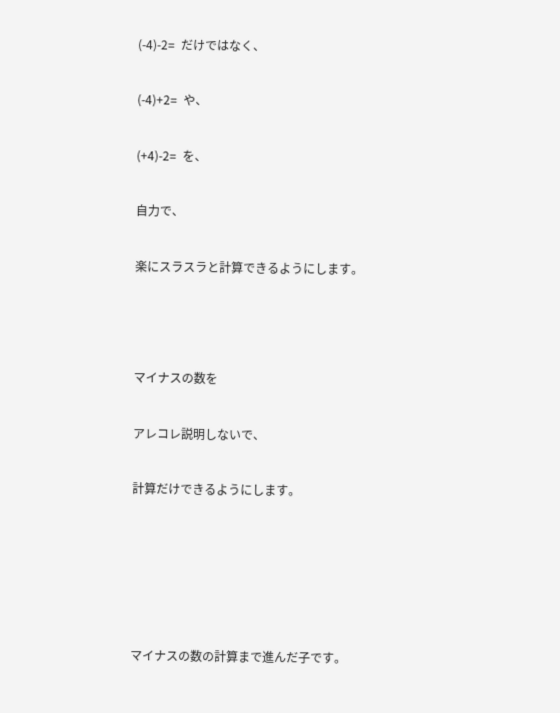(-4)-2=  だけではなく、

(-4)+2=  や、

(+4)-2=  を、

自力で、

楽にスラスラと計算できるようにします。



マイナスの数を

アレコレ説明しないで、

計算だけできるようにします。





マイナスの数の計算まで進んだ子です。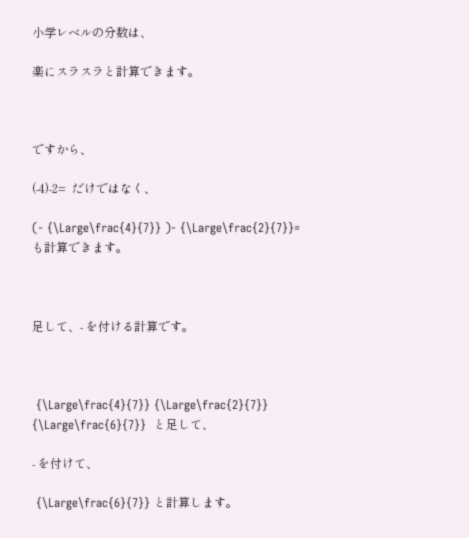小学レベルの分数は、

楽にスラスラと計算できます。



ですから、

(-4)-2=  だけではなく、

(- {\Large\frac{4}{7}} )- {\Large\frac{2}{7}}=  も計算できます。



足して、- を付ける計算です。



 {\Large\frac{4}{7}} {\Large\frac{2}{7}} {\Large\frac{6}{7}}  と足して、

- を付けて、

 {\Large\frac{6}{7}} と計算します。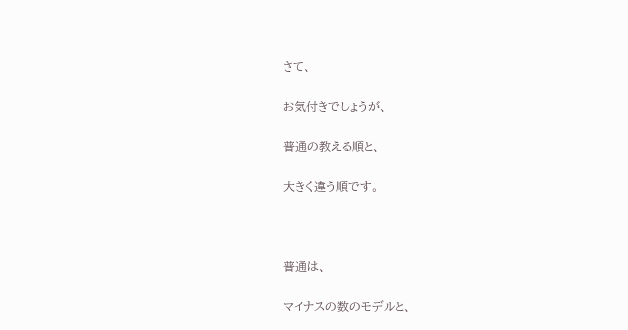さて、

お気付きでしょうが、

普通の教える順と、

大きく違う順です。



普通は、

マイナスの数のモデルと、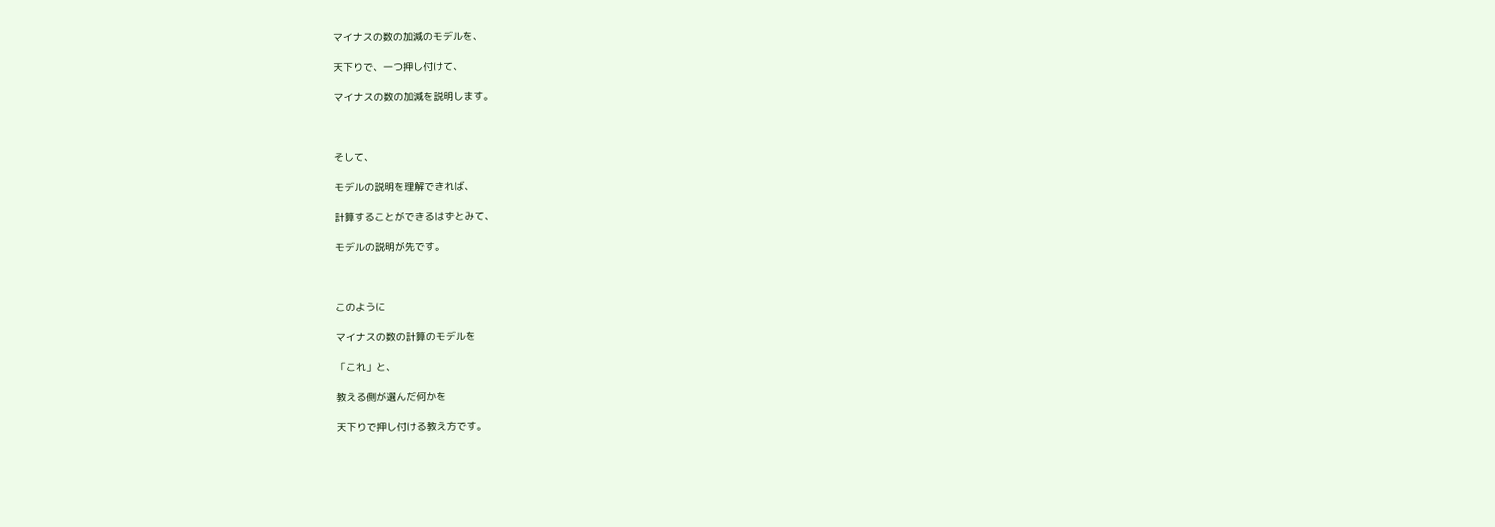マイナスの数の加減のモデルを、

天下りで、一つ押し付けて、

マイナスの数の加減を説明します。



そして、

モデルの説明を理解できれば、

計算することができるはずとみて、

モデルの説明が先です。



このように

マイナスの数の計算のモデルを

「これ」と、

教える側が選んだ何かを

天下りで押し付ける教え方です。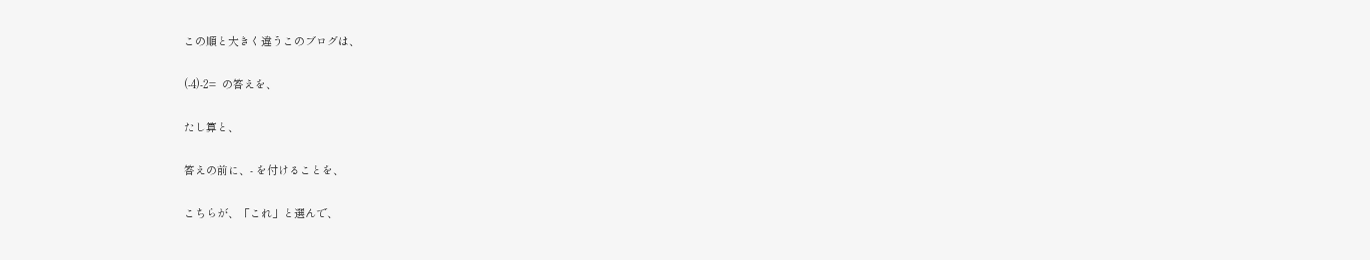この順と大きく違うこのブログは、

(-4)-2=  の答えを、

たし算と、

答えの前に、- を付けることを、

こちらが、「これ」と選んで、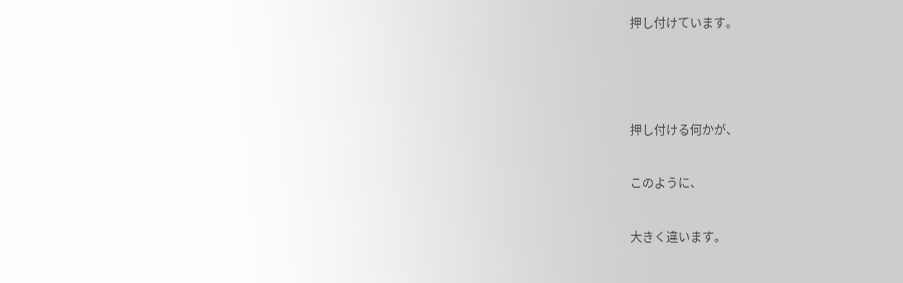押し付けています。



押し付ける何かが、

このように、

大きく違います。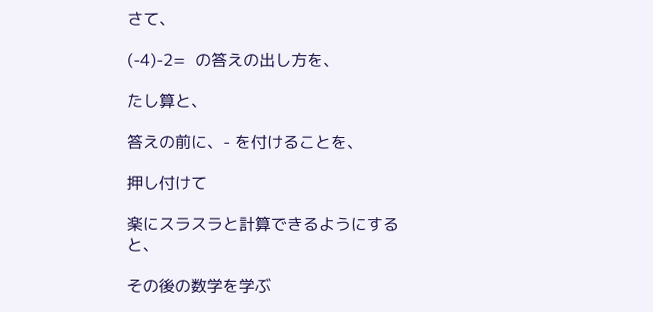さて、

(-4)-2=  の答えの出し方を、

たし算と、

答えの前に、- を付けることを、

押し付けて

楽にスラスラと計算できるようにすると、

その後の数学を学ぶ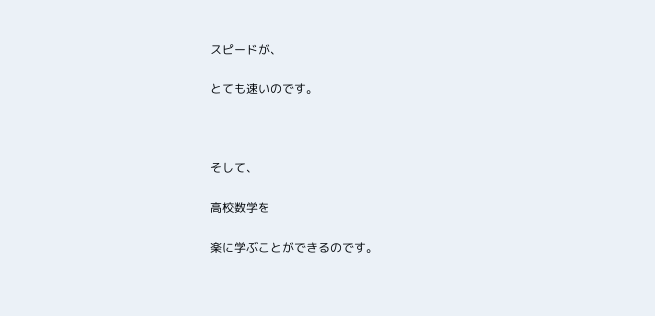スピードが、

とても速いのです。



そして、

高校数学を

楽に学ぶことができるのです。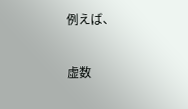例えば、

虚数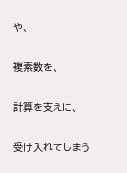や、

複素数を、

計算を支えに、

受け入れてしまう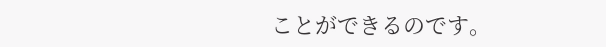ことができるのです。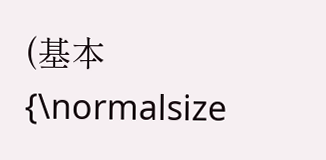(基本  {\normalsize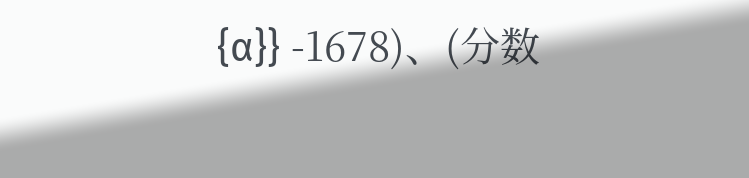{α}} -1678)、(分数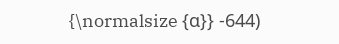{\normalsize {α}} -644)